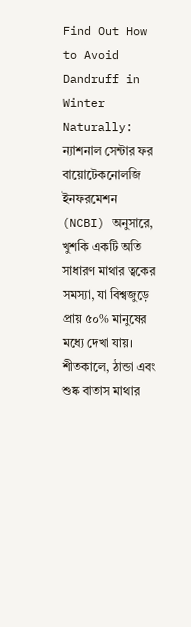Find Out How to Avoid Dandruff in Winter Naturally: ন্যাশনাল সেন্টার ফর বায়োটেকনোলজি ইনফরমেশন (NCBI) অনুসারে, খুশকি একটি অতি সাধারণ মাথার ত্বকের সমস্যা, যা বিশ্বজুড়ে প্রায় ৫০% মানুষের মধ্যে দেখা যায়। শীতকালে, ঠান্ডা এবং শুষ্ক বাতাস মাথার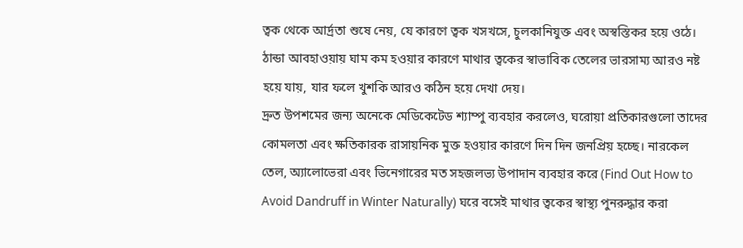ত্বক থেকে আর্দ্রতা শুষে নেয়, যে কারণে ত্বক খসখসে, চুলকানিযুক্ত এবং অস্বস্তিকর হয়ে ওঠে। ঠান্ডা আবহাওয়ায় ঘাম কম হওয়ার কারণে মাথার ত্বকের স্বাভাবিক তেলের ভারসাম্য আরও নষ্ট হয়ে যায়, যার ফলে খুশকি আরও কঠিন হয়ে দেখা দেয়।
দ্রুত উপশমের জন্য অনেকে মেডিকেটেড শ্যাম্পু ব্যবহার করলেও, ঘরোয়া প্রতিকারগুলো তাদের কোমলতা এবং ক্ষতিকারক রাসায়নিক মুক্ত হওয়ার কারণে দিন দিন জনপ্রিয় হচ্ছে। নারকেল তেল, অ্যালোভেরা এবং ভিনেগারের মত সহজলভ্য উপাদান ব্যবহার করে (Find Out How to Avoid Dandruff in Winter Naturally) ঘরে বসেই মাথার ত্বকের স্বাস্থ্য পুনরুদ্ধার করা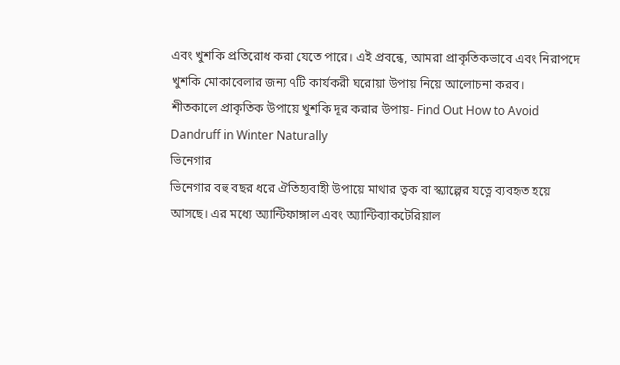এবং খুশকি প্রতিরোধ করা যেতে পারে। এই প্রবন্ধে, আমরা প্রাকৃতিকভাবে এবং নিরাপদে খুশকি মোকাবেলার জন্য ৭টি কার্যকরী ঘরোয়া উপায় নিয়ে আলোচনা করব।
শীতকালে প্রাকৃতিক উপায়ে খুশকি দূর করার উপায়- Find Out How to Avoid Dandruff in Winter Naturally
ভিনেগার
ভিনেগার বহু বছর ধরে ঐতিহ্যবাহী উপায়ে মাথার ত্বক বা স্ক্যাল্পের যত্নে ব্যবহৃত হয়ে আসছে। এর মধ্যে অ্যান্টিফাঙ্গাল এবং অ্যান্টিব্যাকটেরিয়াল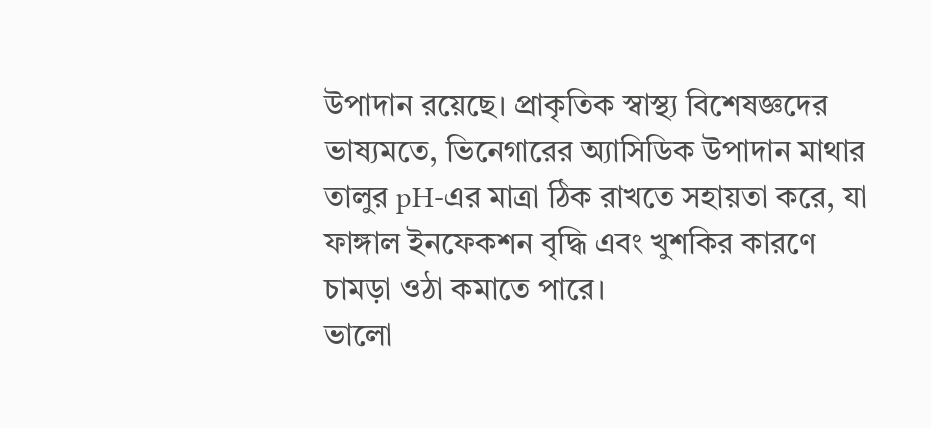উপাদান রয়েছে। প্রাকৃতিক স্বাস্থ্য বিশেষজ্ঞদের ভাষ্যমতে, ভিনেগারের অ্যাসিডিক উপাদান মাথার তালুর pH-এর মাত্রা ঠিক রাখতে সহায়তা করে, যা ফাঙ্গাল ইনফেকশন বৃদ্ধি এবং খুশকির কারণে চামড়া ওঠা কমাতে পারে।
ভালো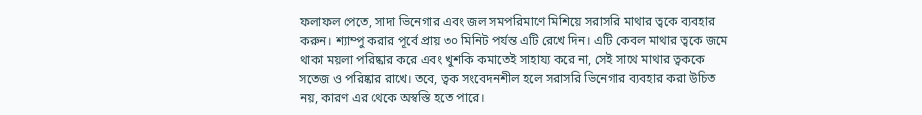ফলাফল পেতে, সাদা ভিনেগার এবং জল সমপরিমাণে মিশিয়ে সরাসরি মাথার ত্বকে ব্যবহার করুন। শ্যাম্পু করার পূর্বে প্রায় ৩০ মিনিট পর্যন্ত এটি রেখে দিন। এটি কেবল মাথার ত্বকে জমে থাকা ময়লা পরিষ্কার করে এবং খুশকি কমাতেই সাহায্য করে না, সেই সাথে মাথার ত্বককে সতেজ ও পরিষ্কার রাখে। তবে, ত্বক সংবেদনশীল হলে সরাসরি ভিনেগার ব্যবহার করা উচিত নয়, কারণ এর থেকে অস্বস্তি হতে পারে।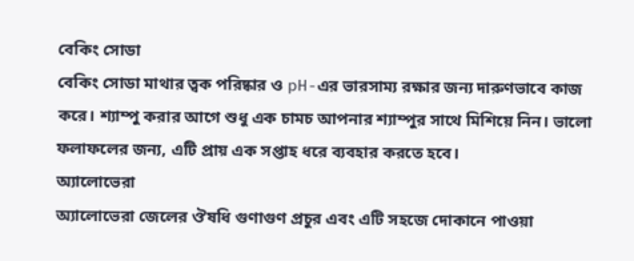বেকিং সোডা
বেকিং সোডা মাথার ত্বক পরিষ্কার ও pH-এর ভারসাম্য রক্ষার জন্য দারুণভাবে কাজ করে। শ্যাম্পু করার আগে শুধু এক চামচ আপনার শ্যাম্পুর সাথে মিশিয়ে নিন। ভালো ফলাফলের জন্য, এটি প্রায় এক সপ্তাহ ধরে ব্যবহার করতে হবে।
অ্যালোভেরা
অ্যালোভেরা জেলের ঔষধি গুণাগুণ প্রচুর এবং এটি সহজে দোকানে পাওয়া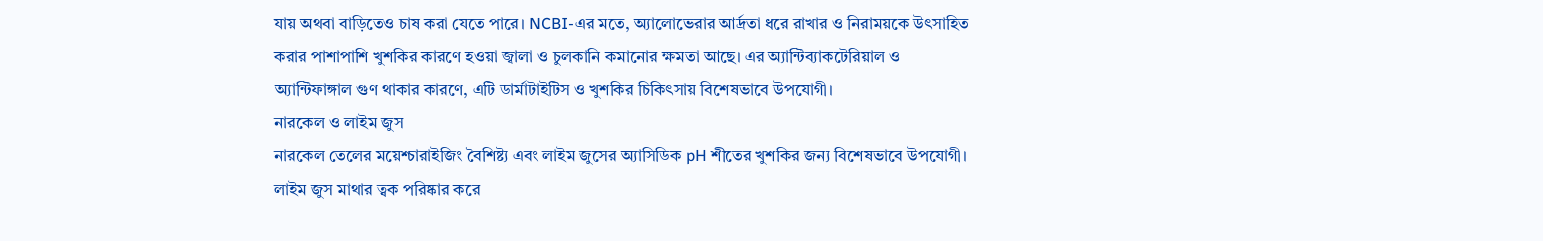যায় অথবা বাড়িতেও চাষ করা যেতে পারে। NCBI-এর মতে, অ্যালোভেরার আর্দ্রতা ধরে রাখার ও নিরাময়কে উৎসাহিত করার পাশাপাশি খুশকির কারণে হওয়া জ্বালা ও চুলকানি কমানোর ক্ষমতা আছে। এর অ্যান্টিব্যাকটেরিয়াল ও অ্যান্টিফাঙ্গাল গুণ থাকার কারণে, এটি ডার্মাটাইটিস ও খুশকির চিকিৎসায় বিশেষভাবে উপযোগী।
নারকেল ও লাইম জুস
নারকেল তেলের ময়েশ্চারাইজিং বৈশিষ্ট্য এবং লাইম জুসের অ্যাসিডিক pH শীতের খুশকির জন্য বিশেষভাবে উপযোগী। লাইম জুস মাথার ত্বক পরিষ্কার করে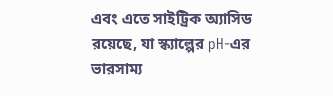এবং এতে সাইট্রিক অ্যাসিড রয়েছে, যা স্ক্যাল্পের pH-এর ভারসাম্য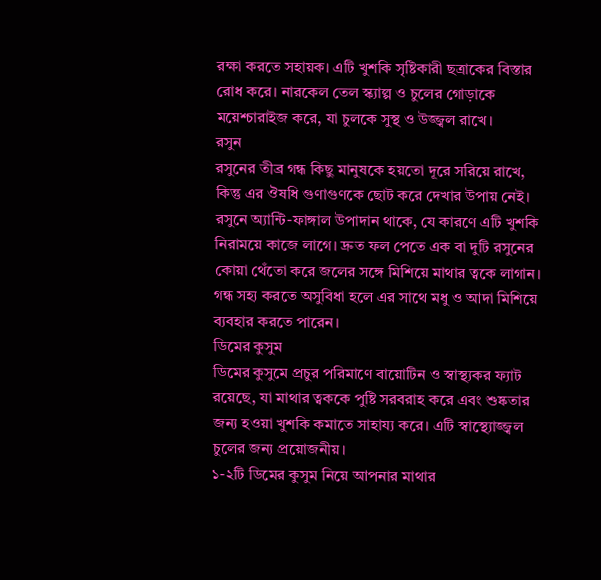রক্ষা করতে সহায়ক। এটি খুশকি সৃষ্টিকারী ছত্রাকের বিস্তার রোধ করে। নারকেল তেল স্ক্যাল্প ও চুলের গোড়াকে ময়েশ্চারাইজ করে, যা চুলকে সুস্থ ও উজ্জ্বল রাখে।
রসুন
রসুনের তীব্র গন্ধ কিছু মানুষকে হয়তো দূরে সরিয়ে রাখে, কিন্তু এর ঔষধি গুণাগুণকে ছোট করে দেখার উপায় নেই। রসুনে অ্যান্টি-ফাঙ্গাল উপাদান থাকে, যে কারণে এটি খুশকি নিরাময়ে কাজে লাগে। দ্রুত ফল পেতে এক বা দুটি রসুনের কোয়া থেঁতো করে জলের সঙ্গে মিশিয়ে মাথার ত্বকে লাগান। গন্ধ সহ্য করতে অসুবিধা হলে এর সাথে মধু ও আদা মিশিয়ে ব্যবহার করতে পারেন।
ডিমের কুসুম
ডিমের কুসুমে প্রচুর পরিমাণে বায়োটিন ও স্বাস্থ্যকর ফ্যাট রয়েছে, যা মাথার ত্বককে পুষ্টি সরবরাহ করে এবং শুষ্কতার জন্য হওয়া খুশকি কমাতে সাহায্য করে। এটি স্বাস্থ্যোজ্জ্বল চুলের জন্য প্রয়োজনীয়।
১-২টি ডিমের কুসুম নিয়ে আপনার মাথার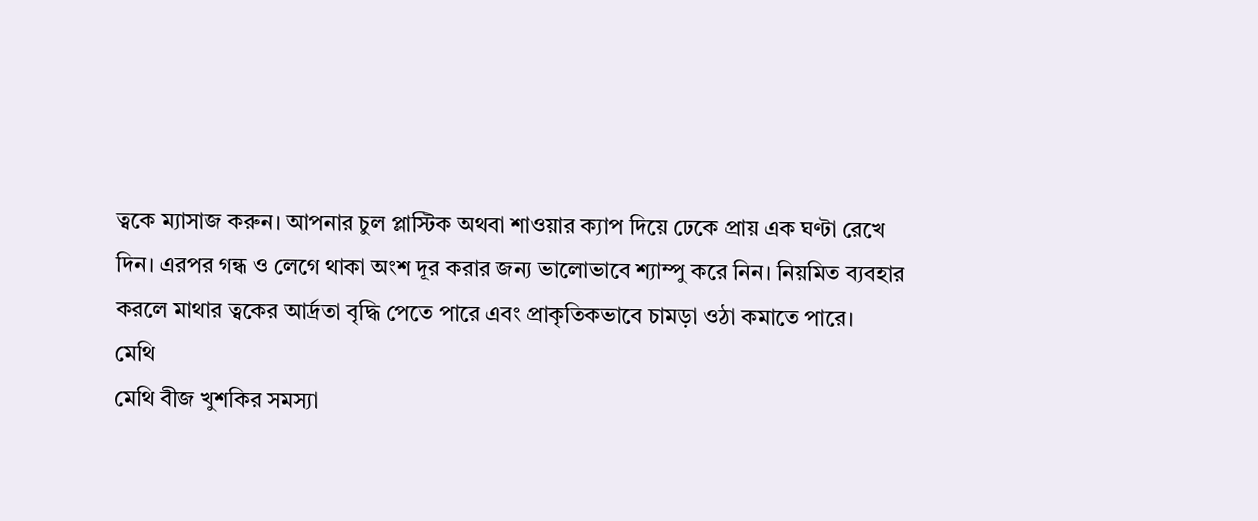ত্বকে ম্যাসাজ করুন। আপনার চুল প্লাস্টিক অথবা শাওয়ার ক্যাপ দিয়ে ঢেকে প্রায় এক ঘণ্টা রেখে দিন। এরপর গন্ধ ও লেগে থাকা অংশ দূর করার জন্য ভালোভাবে শ্যাম্পু করে নিন। নিয়মিত ব্যবহার করলে মাথার ত্বকের আর্দ্রতা বৃদ্ধি পেতে পারে এবং প্রাকৃতিকভাবে চামড়া ওঠা কমাতে পারে।
মেথি
মেথি বীজ খুশকির সমস্যা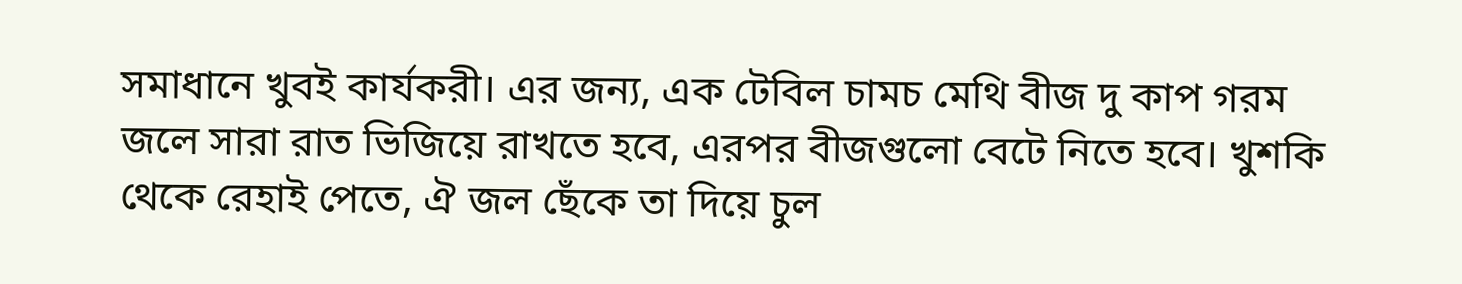সমাধানে খুবই কার্যকরী। এর জন্য, এক টেবিল চামচ মেথি বীজ দু কাপ গরম জলে সারা রাত ভিজিয়ে রাখতে হবে, এরপর বীজগুলো বেটে নিতে হবে। খুশকি থেকে রেহাই পেতে, ঐ জল ছেঁকে তা দিয়ে চুল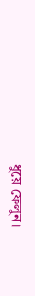ধুয়ে ফেলুন।